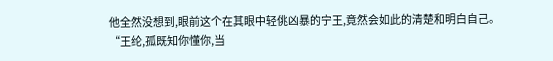他全然没想到,眼前这个在其眼中轻佻凶暴的宁王,竟然会如此的清楚和明白自己。
“王纶,孤既知你懂你,当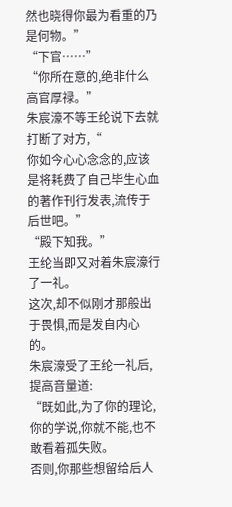然也晓得你最为看重的乃是何物。”
“下官……”
“你所在意的,绝非什么高官厚禄。”
朱宸濠不等王纶说下去就打断了对方,“
你如今心心念念的,应该是将耗费了自己毕生心血的著作刊行发表,流传于后世吧。”
“殿下知我。”
王纶当即又对着朱宸濠行了一礼。
这次,却不似刚才那般出于畏惧,而是发自内心的。
朱宸濠受了王纶一礼后,提高音量道:
“既如此,为了你的理论,你的学说,你就不能,也不敢看着孤失败。
否则,你那些想留给后人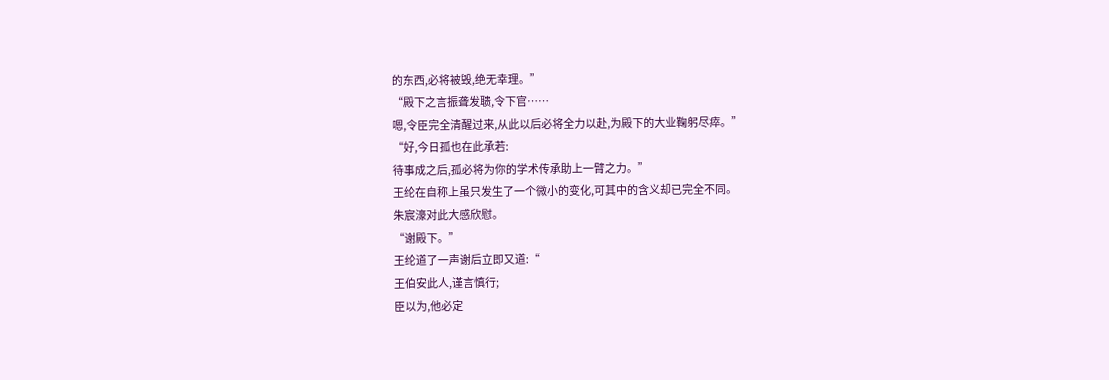的东西,必将被毁,绝无幸理。”
“殿下之言振聋发聩,令下官……
嗯,令臣完全清醒过来,从此以后必将全力以赴,为殿下的大业鞠躬尽瘁。”
“好,今日孤也在此承若:
待事成之后,孤必将为你的学术传承助上一臂之力。”
王纶在自称上虽只发生了一个微小的变化,可其中的含义却已完全不同。
朱宸濠对此大感欣慰。
“谢殿下。”
王纶道了一声谢后立即又道:“
王伯安此人,谨言慎行;
臣以为,他必定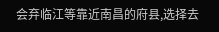会弃临江等靠近南昌的府县,选择去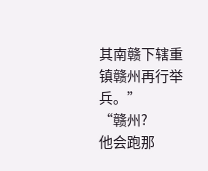其南赣下辖重镇赣州再行举兵。”
“赣州?
他会跑那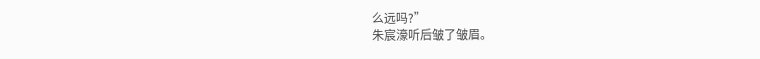么远吗?”
朱宸濠听后皱了皱眉。